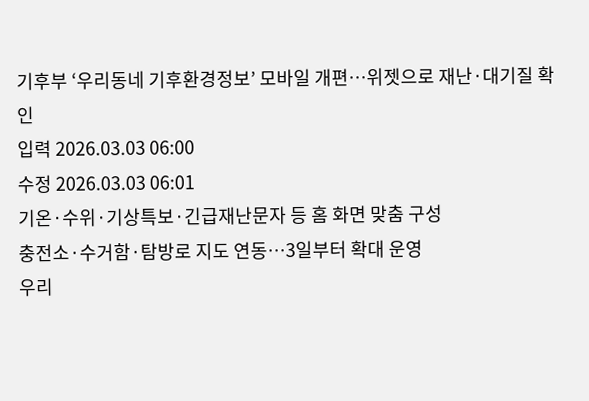기후부 ‘우리동네 기후환경정보’ 모바일 개편…위젯으로 재난·대기질 확인
입력 2026.03.03 06:00
수정 2026.03.03 06:01
기온·수위·기상특보·긴급재난문자 등 홈 화면 맞춤 구성
충전소·수거함·탐방로 지도 연동…3일부터 확대 운영
우리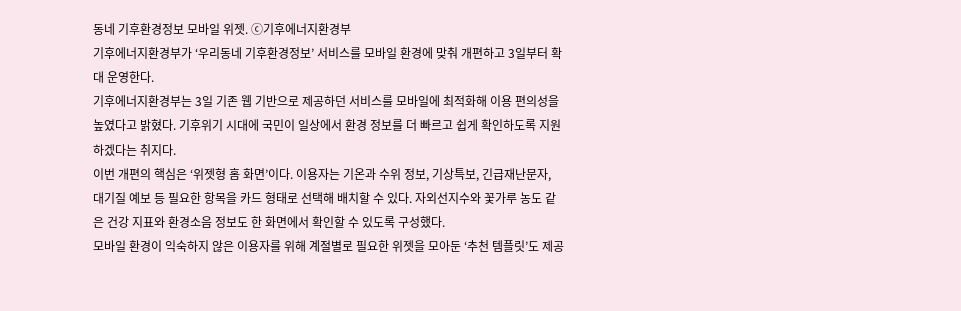동네 기후환경정보 모바일 위젯. ⓒ기후에너지환경부
기후에너지환경부가 ‘우리동네 기후환경정보’ 서비스를 모바일 환경에 맞춰 개편하고 3일부터 확대 운영한다.
기후에너지환경부는 3일 기존 웹 기반으로 제공하던 서비스를 모바일에 최적화해 이용 편의성을 높였다고 밝혔다. 기후위기 시대에 국민이 일상에서 환경 정보를 더 빠르고 쉽게 확인하도록 지원하겠다는 취지다.
이번 개편의 핵심은 ‘위젯형 홈 화면’이다. 이용자는 기온과 수위 정보, 기상특보, 긴급재난문자, 대기질 예보 등 필요한 항목을 카드 형태로 선택해 배치할 수 있다. 자외선지수와 꽃가루 농도 같은 건강 지표와 환경소음 정보도 한 화면에서 확인할 수 있도록 구성했다.
모바일 환경이 익숙하지 않은 이용자를 위해 계절별로 필요한 위젯을 모아둔 ‘추천 템플릿’도 제공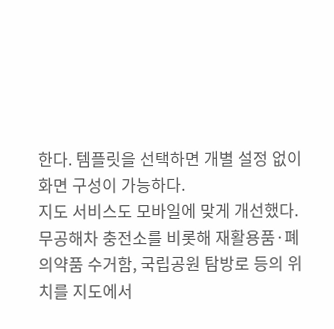한다. 템플릿을 선택하면 개별 설정 없이 화면 구성이 가능하다.
지도 서비스도 모바일에 맞게 개선했다. 무공해차 충전소를 비롯해 재활용품·폐의약품 수거함, 국립공원 탐방로 등의 위치를 지도에서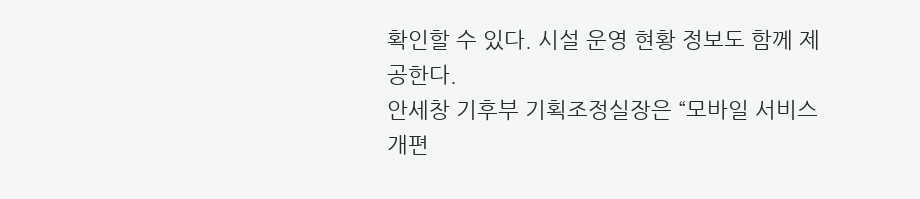확인할 수 있다. 시설 운영 현황 정보도 함께 제공한다.
안세창 기후부 기획조정실장은 “모바일 서비스 개편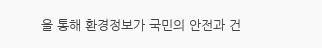을 통해 환경정보가 국민의 안전과 건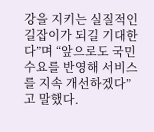강을 지키는 실질적인 길잡이가 되길 기대한다”며 “앞으로도 국민 수요를 반영해 서비스를 지속 개선하겠다”고 말했다.